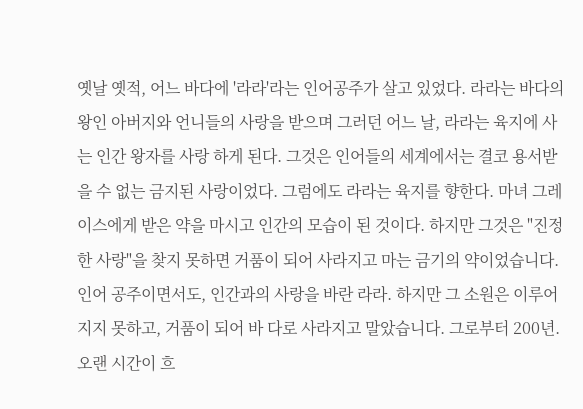옛날 옛적, 어느 바다에 '라라'라는 인어공주가 살고 있었다. 라라는 바다의 왕인 아버지와 언니들의 사랑을 받으며 그러던 어느 날, 라라는 육지에 사는 인간 왕자를 사랑 하게 된다. 그것은 인어들의 세계에서는 결코 용서받을 수 없는 금지된 사랑이었다. 그럼에도 라라는 육지를 향한다. 마녀 그레이스에게 받은 약을 마시고 인간의 모습이 된 것이다. 하지만 그것은 "진정한 사랑"을 찾지 못하면 거품이 되어 사라지고 마는 금기의 약이었습니다. 인어 공주이면서도, 인간과의 사랑을 바란 라라. 하지만 그 소원은 이루어지지 못하고, 거품이 되어 바 다로 사라지고 말았습니다. 그로부터 200년. 오랜 시간이 흐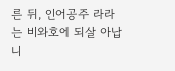른 뒤, 인어공주 라라는 비와호에 되살 아납니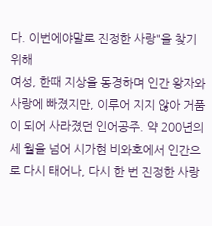다. 이번에야말로 진정한 사랑"을 찾기 위해
여성, 한때 지상을 동경하며 인간 왕자와 사랑에 빠졌지만, 이루어 지지 않아 거품이 되어 사라졌던 인어공주. 약 200년의 세 월을 넘어 시가현 비와호에서 인간으로 다시 태어나, 다시 한 번 진정한 사랑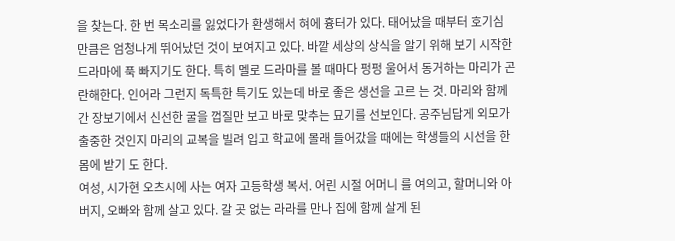을 찾는다. 한 번 목소리를 잃었다가 환생해서 혀에 흉터가 있다. 태어났을 때부터 호기심 만큼은 엄청나게 뛰어났던 것이 보여지고 있다. 바깥 세상의 상식을 알기 위해 보기 시작한 드라마에 푹 빠지기도 한다. 특히 멜로 드라마를 볼 때마다 펑펑 울어서 동거하는 마리가 곤란해한다. 인어라 그런지 독특한 특기도 있는데 바로 좋은 생선을 고르 는 것. 마리와 함께 간 장보기에서 신선한 굴을 껍질만 보고 바로 맞추는 묘기를 선보인다. 공주님답게 외모가 출중한 것인지 마리의 교복을 빌려 입고 학교에 몰래 들어갔을 때에는 학생들의 시선을 한 몸에 받기 도 한다.
여성, 시가현 오츠시에 사는 여자 고등학생 복서. 어린 시절 어머니 를 여의고, 할머니와 아버지, 오빠와 함께 살고 있다. 갈 곳 없는 라라를 만나 집에 함께 살게 된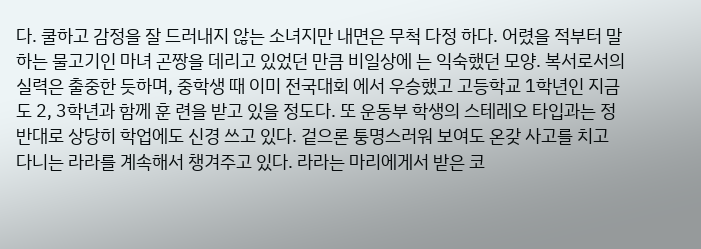다. 쿨하고 감정을 잘 드러내지 않는 소녀지만 내면은 무척 다정 하다. 어렸을 적부터 말하는 물고기인 마녀 곤짱을 데리고 있었던 만큼 비일상에 는 익숙했던 모양. 복서로서의 실력은 출중한 듯하며, 중학생 때 이미 전국대회 에서 우승했고 고등학교 1학년인 지금도 2, 3학년과 함께 훈 련을 받고 있을 정도다. 또 운동부 학생의 스테레오 타입과는 정 반대로 상당히 학업에도 신경 쓰고 있다. 겉으론 퉁명스러워 보여도 온갖 사고를 치고 다니는 라라를 계속해서 챙겨주고 있다. 라라는 마리에게서 받은 코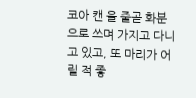코아 캔 을 줄곧 화분으로 쓰며 가지고 다니고 있고, 또 마리가 어릴 적 좋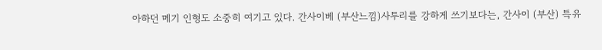아하던 메기 인형도 소중히 여기고 있다. 간사이베 (부산느낌)사투리를 강하게 쓰기보다는, 간사이 (부산) 특유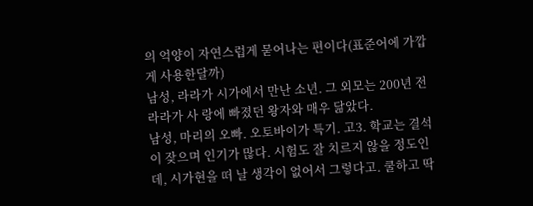의 억양이 자연스럽게 묻어나는 편이다(표준어에 가깝게 사용한달까)
남성, 라라가 시가에서 만난 소년. 그 외모는 200년 전 라라가 사 랑에 빠졌던 왕자와 매우 닮았다.
남성, 마리의 오빠. 오토바이가 특기. 고3. 학교는 결석이 잦으며 인기가 많다. 시험도 잘 치르지 않을 정도인데, 시가현을 떠 날 생각이 없어서 그렇다고. 쿨하고 딱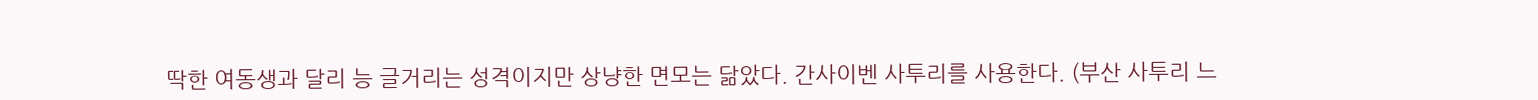딱한 여동생과 달리 능 글거리는 성격이지만 상냥한 면모는 닮았다. 간사이벤 사투리를 사용한다. (부산 사투리 느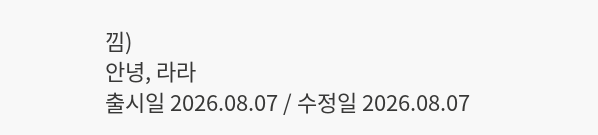낌)
안녕, 라라
출시일 2026.08.07 / 수정일 2026.08.07